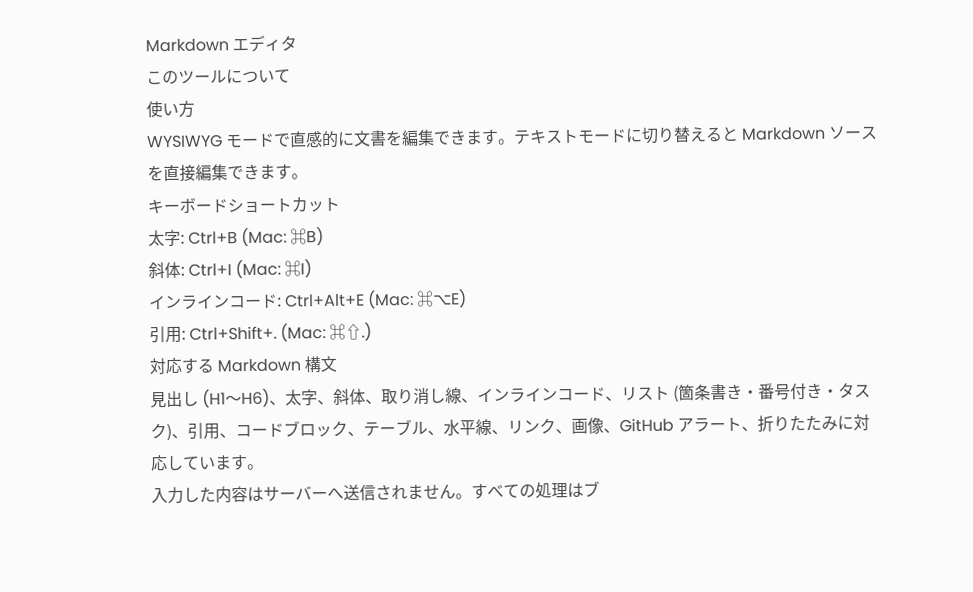Markdown エディタ
このツールについて
使い方
WYSIWYG モードで直感的に文書を編集できます。テキストモードに切り替えると Markdown ソースを直接編集できます。
キーボードショートカット
太字: Ctrl+B (Mac: ⌘B)
斜体: Ctrl+I (Mac: ⌘I)
インラインコード: Ctrl+Alt+E (Mac: ⌘⌥E)
引用: Ctrl+Shift+. (Mac: ⌘⇧.)
対応する Markdown 構文
見出し (H1〜H6)、太字、斜体、取り消し線、インラインコード、リスト (箇条書き・番号付き・タスク)、引用、コードブロック、テーブル、水平線、リンク、画像、GitHub アラート、折りたたみに対応しています。
入力した内容はサーバーへ送信されません。すべての処理はブ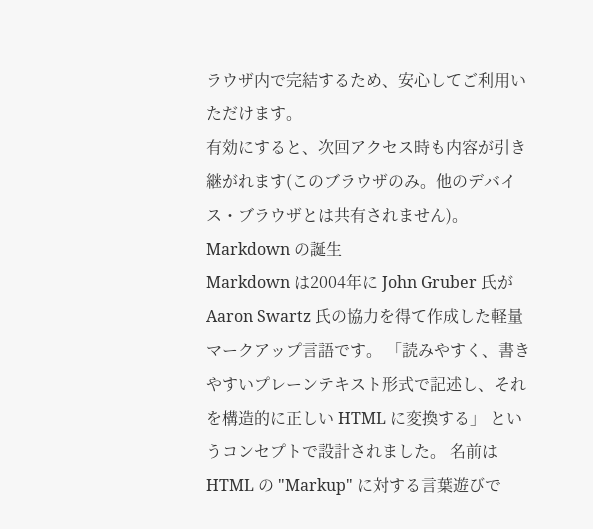ラウザ内で完結するため、安心してご利用いただけます。
有効にすると、次回アクセス時も内容が引き継がれます(このブラウザのみ。他のデバイス・ブラウザとは共有されません)。
Markdown の誕生
Markdown は2004年に John Gruber 氏が Aaron Swartz 氏の協力を得て作成した軽量マークアップ言語です。 「読みやすく、書きやすいプレーンテキスト形式で記述し、それを構造的に正しい HTML に変換する」 というコンセプトで設計されました。 名前は HTML の "Markup" に対する言葉遊びで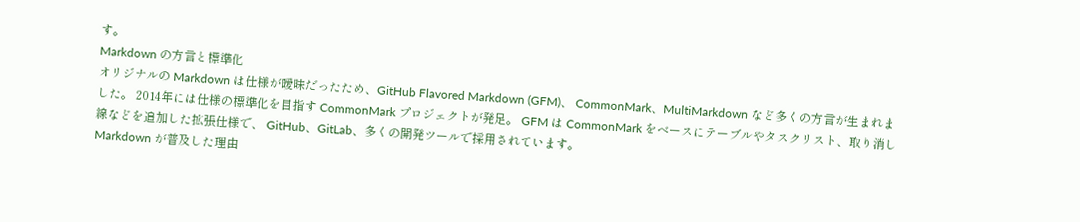す。
Markdown の方言と標準化
オリジナルの Markdown は仕様が曖昧だったため、GitHub Flavored Markdown (GFM)、 CommonMark、MultiMarkdown など多くの方言が生まれました。 2014年には仕様の標準化を目指す CommonMark プロジェクトが発足。 GFM は CommonMark をベースにテーブルやタスクリスト、取り消し線などを追加した拡張仕様で、 GitHub、GitLab、多くの開発ツールで採用されています。
Markdown が普及した理由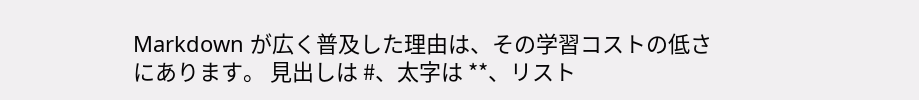Markdown が広く普及した理由は、その学習コストの低さにあります。 見出しは #、太字は **、リスト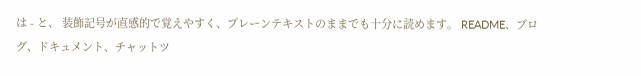は - と、 装飾記号が直感的で覚えやすく、プレーンテキストのままでも十分に読めます。 README、ブログ、ドキュメント、チャットツ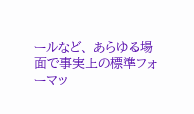ールなど、 あらゆる場面で事実上の標準フォーマッ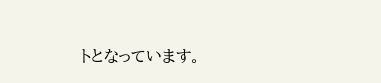トとなっています。